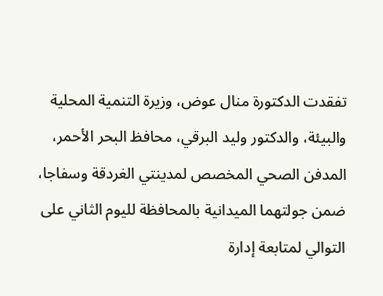تفقدت الدكتورة منال عوض، وزيرة التنمية المحلية والبيئة، والدكتور وليد البرقي، محافظ البحر الأحمر، المدفن الصحي المخصص لمدينتي الغردقة وسفاجا، ضمن جولتهما الميدانية بالمحافظة لليوم الثاني على التوالي لمتابعة إدارة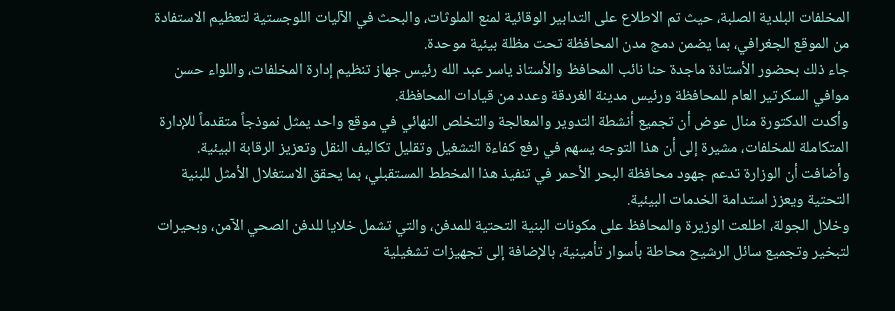المخلفات البلدية الصلبة، حيث تم الاطلاع على التدابير الوقائية لمنع الملوثات، والبحث في الآليات اللوجستية لتعظيم الاستفادة من الموقع الجغرافي، بما يضمن دمج مدن المحافظة تحت مظلة بيئية موحدة.
جاء ذلك بحضور الأستاذة ماجدة حنا نائب المحافظ والأستاذ ياسر عبد الله رئيس جهاز تنظيم إدارة المخلفات، واللواء حسن موافي السكرتير العام للمحافظة ورئيس مدينة الغردقة وعدد من قيادات المحافظة.
وأكدت الدكتورة منال عوض أن تجميع أنشطة التدوير والمعالجة والتخلص النهائي في موقع واحد يمثل نموذجاً متقدماً للإدارة المتكاملة للمخلفات، مشيرة إلى أن هذا التوجه يسهم في رفع كفاءة التشغيل وتقليل تكاليف النقل وتعزيز الرقابة البيئية.
وأضافت أن الوزارة تدعم جهود محافظة البحر الأحمر في تنفيذ هذا المخطط المستقبلي، بما يحقق الاستغلال الأمثل للبنية التحتية ويعزز استدامة الخدمات البيئية.
وخلال الجولة، اطلعت الوزيرة والمحافظ على مكونات البنية التحتية للمدفن، والتي تشمل خلايا للدفن الصحي الآمن، وبحيرات لتبخير وتجميع سائل الرشيح محاطة بأسوار تأمينية، بالإضافة إلى تجهيزات تشغيلية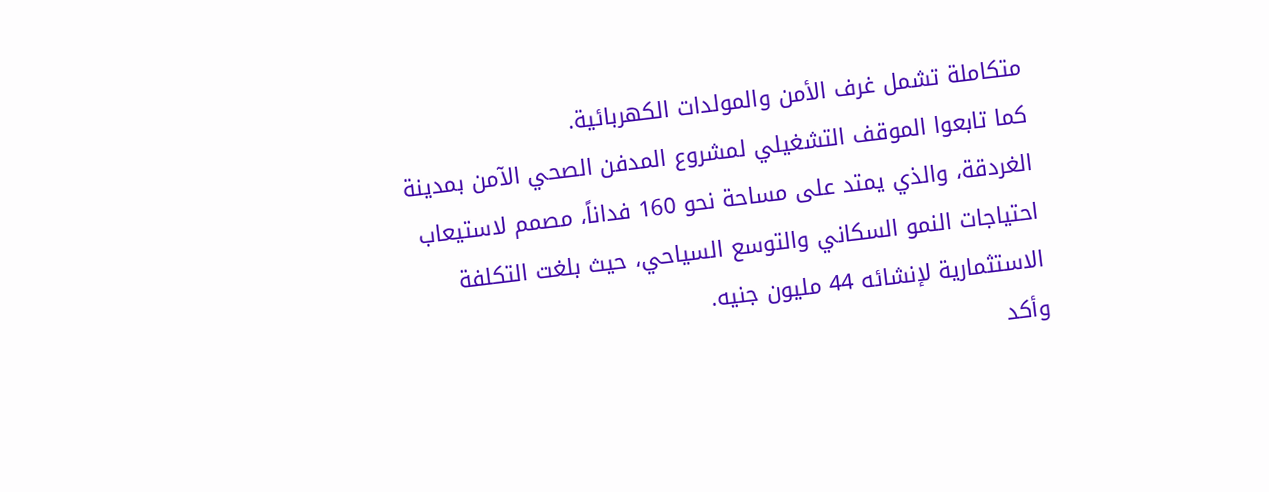متكاملة تشمل غرف الأمن والمولدات الكهربائية.
كما تابعوا الموقف التشغيلي لمشروع المدفن الصحي الآمن بمدينة الغردقة، والذي يمتد على مساحة نحو 160 فداناً، مصمم لاستيعاب احتياجات النمو السكاني والتوسع السياحي، حيث بلغت التكلفة الاستثمارية لإنشائه 44 مليون جنيه.
وأكد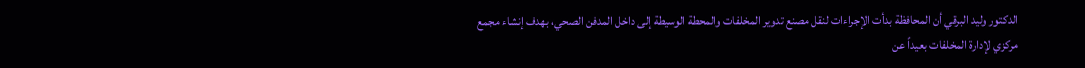الدكتور وليد البرقي أن المحافظة بدأت الإجراءات لنقل مصنع تدوير المخلفات والمحطة الوسيطة إلى داخل المدفن الصحي، بهدف إنشاء مجمع مركزي لإدارة المخلفات بعيداً عن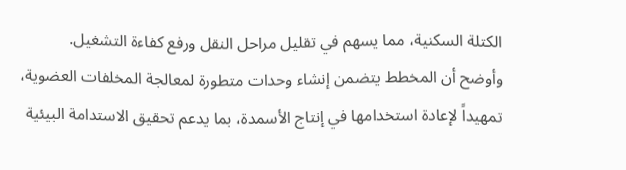الكتلة السكنية، مما يسهم في تقليل مراحل النقل ورفع كفاءة التشغيل.
وأوضح أن المخطط يتضمن إنشاء وحدات متطورة لمعالجة المخلفات العضوية، تمهيداً لإعادة استخدامها في إنتاج الأسمدة، بما يدعم تحقيق الاستدامة البيئية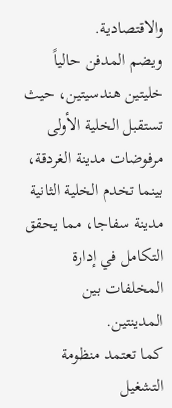والاقتصادية.
ويضم المدفن حالياً خليتين هندسيتين، حيث تستقبل الخلية الأولى مرفوضات مدينة الغردقة، بينما تخدم الخلية الثانية مدينة سفاجا، مما يحقق التكامل في إدارة المخلفات بين المدينتين.
كما تعتمد منظومة التشغيل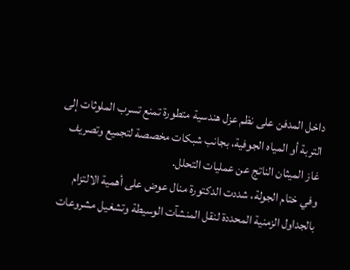داخل المدفن على نظم عزل هندسية متطورة تمنع تسرب الملوثات إلى التربة أو المياه الجوفية، بجانب شبكات مخصصة لتجميع وتصريف غاز الميثان الناتج عن عمليات التحلل.
وفي ختام الجولة، شددت الدكتورة منال عوض على أهمية الالتزام بالجداول الزمنية المحددة لنقل المنشآت الوسيطة وتشغيل مشروعات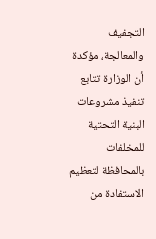التجفيف والمعالجة، مؤكدة أن الوزارة تتابع تنفيذ مشروعات البنية التحتية للمخلفات بالمحافظة لتعظيم الاستفادة من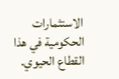الاستثمارات الحكومية في هذا القطاع الحيوي.